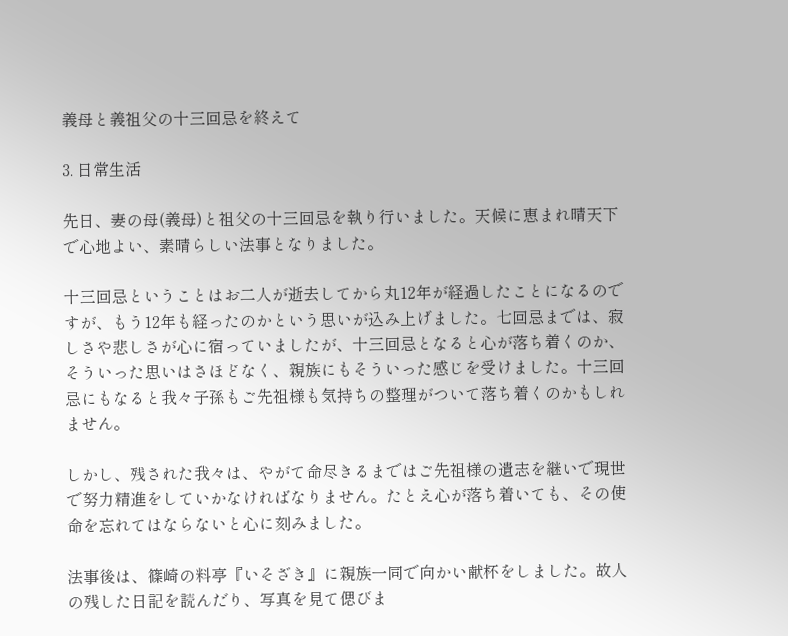義母と義祖父の十三回忌を終えて

3. 日常生活

先日、妻の母(義母)と祖父の十三回忌を執り行いました。天候に恵まれ晴天下で心地よい、素晴らしい法事となりました。

十三回忌ということはお二人が逝去してから丸12年が経過したことになるのですが、もう12年も経ったのかという思いが込み上げました。七回忌までは、寂しさや悲しさが心に宿っていましたが、十三回忌となると心が落ち着くのか、そういった思いはさほどなく、親族にもそういった感じを受けました。十三回忌にもなると我々子孫もご先祖様も気持ちの整理がついて落ち着くのかもしれません。

しかし、残された我々は、やがて命尽きるまではご先祖様の遺志を継いで現世で努力精進をしていかなければなりません。たとえ心が落ち着いても、その使命を忘れてはならないと心に刻みました。

法事後は、篠崎の料亭『いそざき』に親族一同で向かい献杯をしました。故人の残した日記を読んだり、写真を見て偲びま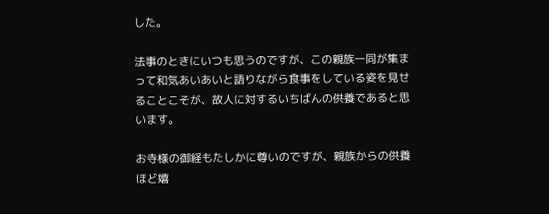した。

法事のときにいつも思うのですが、この親族一同が集まって和気あいあいと語りながら食事をしている姿を見せることこそが、故人に対するいちばんの供養であると思います。

お寺様の御経もたしかに尊いのですが、親族からの供養ほど嬉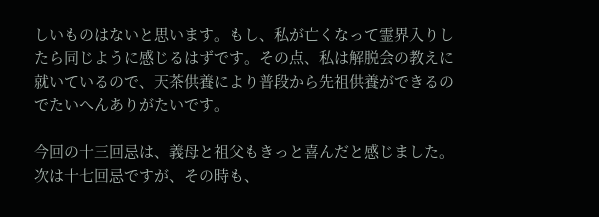しいものはないと思います。もし、私が亡くなって霊界入りしたら同じように感じるはずです。その点、私は解脱会の教えに就いているので、天茶供養により普段から先祖供養ができるのでたいへんありがたいです。

今回の十三回忌は、義母と祖父もきっと喜んだと感じました。次は十七回忌ですが、その時も、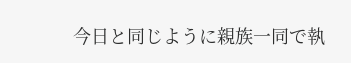今日と同じように親族一同で執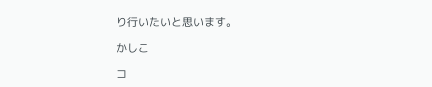り行いたいと思います。

かしこ

コ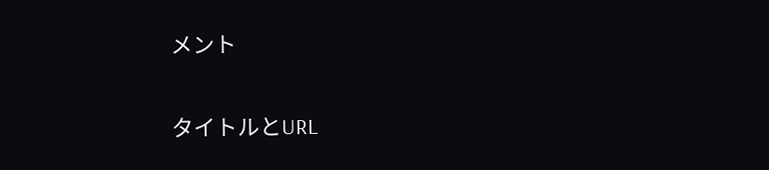メント

タイトルとURL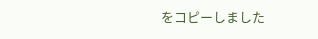をコピーしました